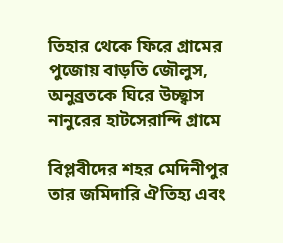তিহার থেকে ফিরে গ্রামের পুজোয় বাড়তি জৌলুস, অনুব্রতকে ঘিরে উচ্ছ্বাস নানুরের হাটসেরান্দি গ্রামে

বিপ্লবীদের শহর মেদিনীপুর তার জমিদারি ঐতিহ্য এবং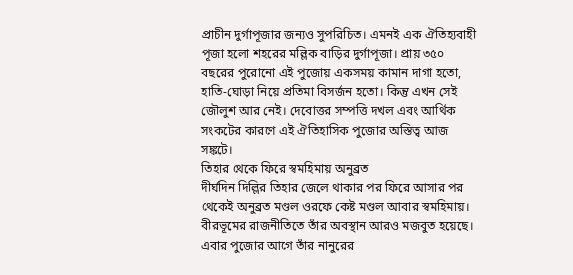প্রাচীন দুর্গাপূজার জন্যও সুপরিচিত। এমনই এক ঐতিহ্যবাহী পূজা হলো শহরের মল্লিক বাড়ির দুর্গাপূজা। প্রায় ৩৫০ বছরের পুরোনো এই পুজোয় একসময় কামান দাগা হতো, হাতি-ঘোড়া নিয়ে প্রতিমা বিসর্জন হতো। কিন্তু এখন সেই জৌলুশ আর নেই। দেবোত্তর সম্পত্তি দখল এবং আর্থিক সংকটের কারণে এই ঐতিহাসিক পুজোর অস্তিত্ব আজ সঙ্কটে।
তিহার থেকে ফিরে স্বমহিমায় অনুব্রত
দীর্ঘদিন দিল্লির তিহার জেলে থাকার পর ফিরে আসার পর থেকেই অনুব্রত মণ্ডল ওরফে কেষ্ট মণ্ডল আবার স্বমহিমায়। বীরভূমের রাজনীতিতে তাঁর অবস্থান আরও মজবুত হয়েছে। এবার পুজোর আগে তাঁর নানুরের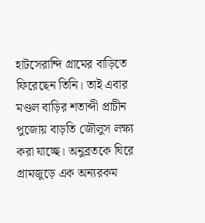হাটসেরান্দি গ্রামের বাড়িতে ফিরেছেন তিনি। তাই এবার মণ্ডল বাড়ির শতাব্দী প্রাচীন পুজোয় বাড়তি জৌলুস লক্ষ্য করা যাচ্ছে। অনুব্রতকে ঘিরে গ্রামজুড়ে এক অন্যরকম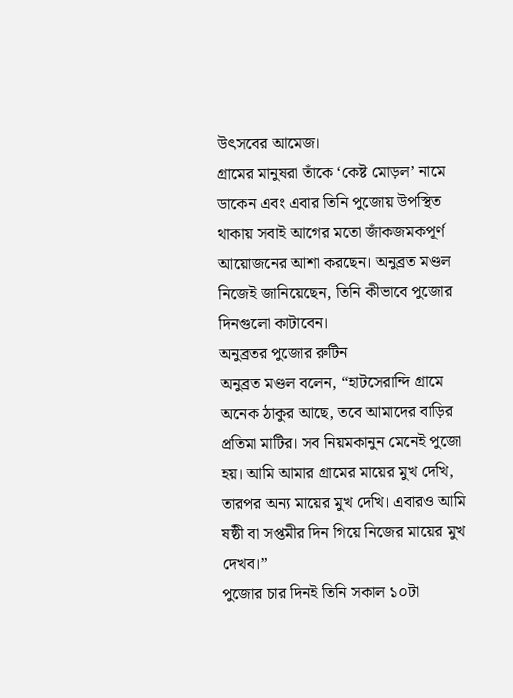উৎসবের আমেজ।
গ্রামের মানুষরা তাঁকে ‘কেষ্ট মোড়ল’ নামে ডাকেন এবং এবার তিনি পুজোয় উপস্থিত থাকায় সবাই আগের মতো জাঁকজমকপূর্ণ আয়োজনের আশা করছেন। অনুব্রত মণ্ডল নিজেই জানিয়েছেন, তিনি কীভাবে পুজোর দিনগুলো কাটাবেন।
অনুব্রতর পুজোর রুটিন
অনুব্রত মণ্ডল বলেন, “হাটসেরান্দি গ্রামে অনেক ঠাকুর আছে, তবে আমাদের বাড়ির প্রতিমা মাটির। সব নিয়মকানুন মেনেই পুজো হয়। আমি আমার গ্রামের মায়ের মুখ দেখি, তারপর অন্য মায়ের মুখ দেখি। এবারও আমি ষষ্ঠী বা সপ্তমীর দিন গিয়ে নিজের মায়ের মুখ দেখব।”
পুজোর চার দিনই তিনি সকাল ১০টা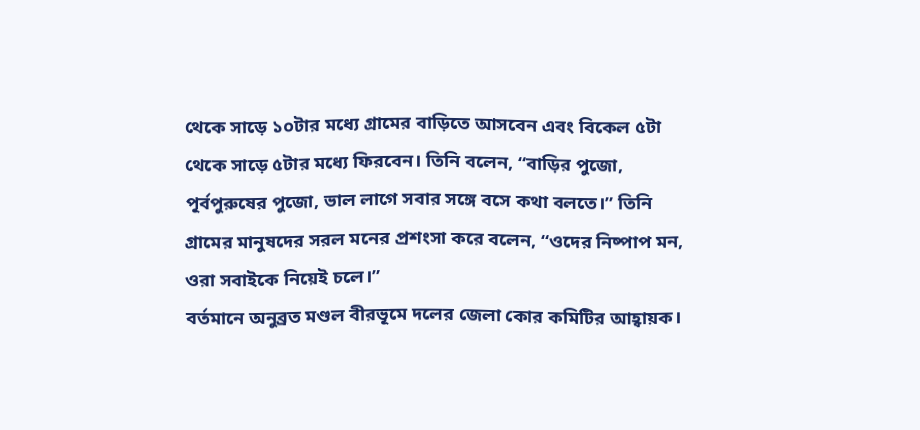থেকে সাড়ে ১০টার মধ্যে গ্রামের বাড়িতে আসবেন এবং বিকেল ৫টা থেকে সাড়ে ৫টার মধ্যে ফিরবেন। তিনি বলেন, “বাড়ির পুজো, পূর্বপুরুষের পুজো, ভাল লাগে সবার সঙ্গে বসে কথা বলতে।” তিনি গ্রামের মানুষদের সরল মনের প্রশংসা করে বলেন, “ওদের নিষ্পাপ মন, ওরা সবাইকে নিয়েই চলে।”
বর্তমানে অনুব্রত মণ্ডল বীরভূমে দলের জেলা কোর কমিটির আহ্বায়ক।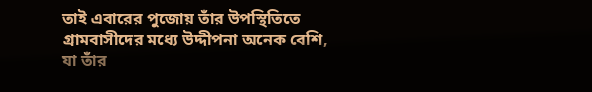তাই এবারের পুজোয় তাঁর উপস্থিতিতে গ্রামবাসীদের মধ্যে উদ্দীপনা অনেক বেশি, যা তাঁর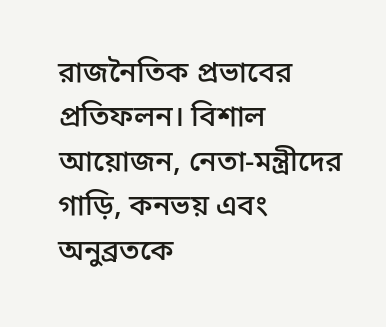রাজনৈতিক প্রভাবের প্রতিফলন। বিশাল আয়োজন, নেতা-মন্ত্রীদের গাড়ি, কনভয় এবং অনুব্রতকে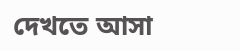দেখতে আসা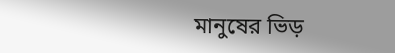মানুষের ভিড়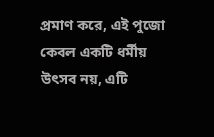প্রমাণ করে, এই পুজো কেবল একটি ধর্মীয় উৎসব নয়, এটি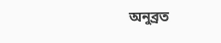অনুব্রত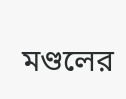মণ্ডলের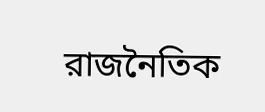রাজনৈতিক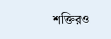শক্তিরও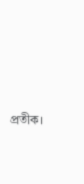প্রতীক।